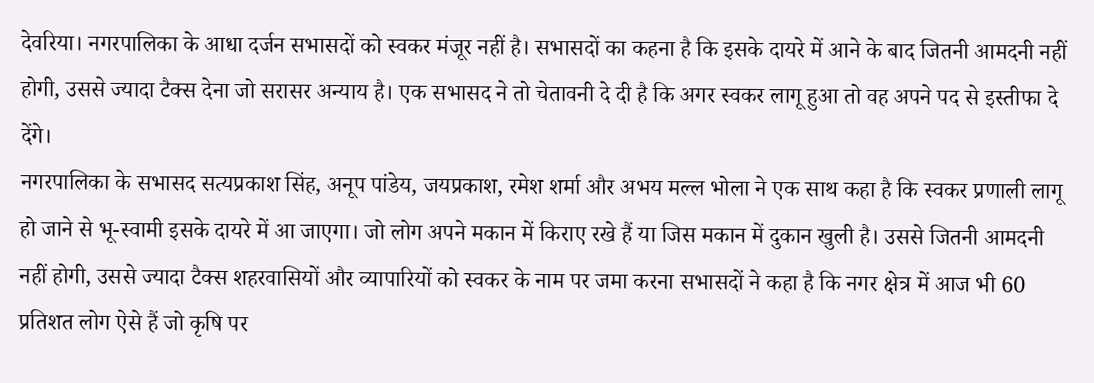देवरिया। नगरपालिका के आधा दर्जन सभासदों को स्वकर मंजूर नहीं है। सभासदों का कहना है कि इसके दायरे में आने के बाद जितनी आमदनी नहीं होगी, उससे ज्यादा टैक्स देना जो सरासर अन्याय है। एक सभासद ने तो चेतावनी दे दी है कि अगर स्वकर लागू हुआ तो वह अपने पद से इस्तीफा दे देंगे।
नगरपालिका के सभासद सत्यप्रकाश सिंह, अनूप पांडेय, जयप्रकाश, रमेश शर्मा और अभय मल्ल भोला ने एक साथ कहा है कि स्वकर प्रणाली लागू हो जाने से भू-स्वामी इसके दायरे में आ जाएगा। जो लोग अपने मकान में किराए रखे हैं या जिस मकान में दुकान खुली है। उससे जितनी आमदनी नहीं होगी, उससे ज्यादा टैक्स शहरवासियों और व्यापारियों को स्वकर के नाम पर जमा करना सभासदों ने कहा है कि नगर क्षेत्र में आज भी 60 प्रतिशत लोग ऐसे हैं जो कृषि पर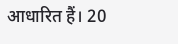आधारित हैं। 20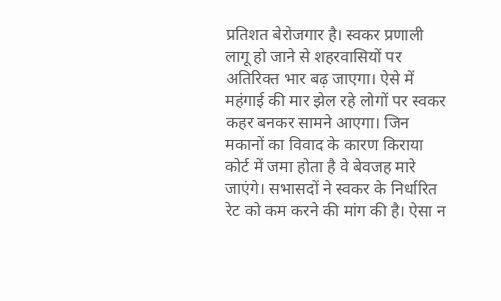प्रतिशत बेरोजगार है। स्वकर प्रणाली लागू हो जाने से शहरवासियों पर अतिरिक्त भार बढ़ जाएगा। ऐसे में महंगाई की मार झेल रहे लोगों पर स्वकर कहर बनकर सामने आएगा। जिन मकानों का विवाद के कारण किराया कोर्ट में जमा होता है वे बेवजह मारे जाएंगे। सभासदों ने स्वकर के निर्धारित रेट को कम करने की मांग की है। ऐसा न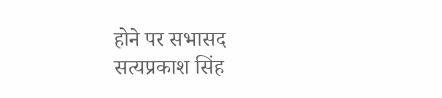होने पर सभासद सत्यप्रकाश सिंह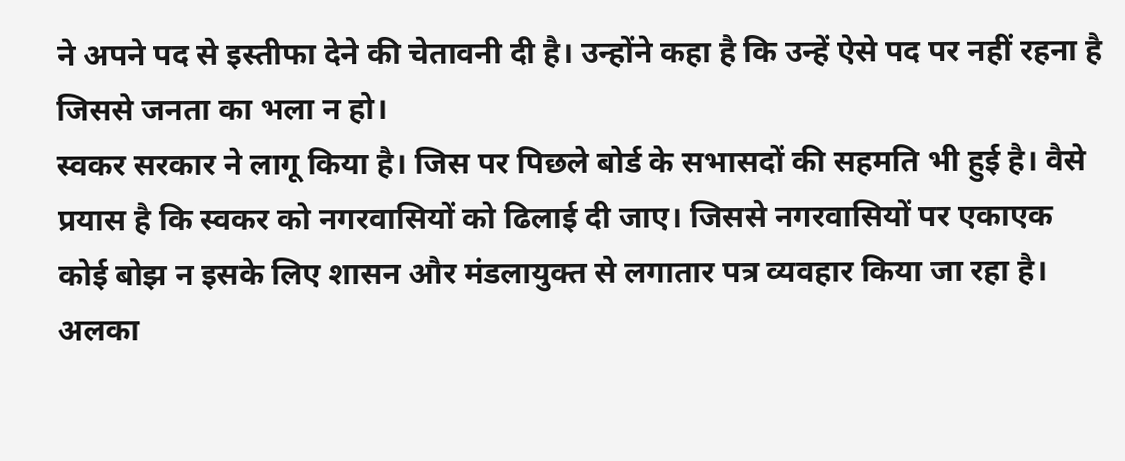ने अपने पद से इस्तीफा देने की चेतावनी दी है। उन्होंने कहा है कि उन्हें ऐसे पद पर नहीं रहना है जिससे जनता का भला न हो।
स्वकर सरकार ने लागू किया है। जिस पर पिछले बोर्ड के सभासदों की सहमति भी हुई है। वैसे प्रयास है कि स्वकर को नगरवासियों को ढिलाई दी जाए। जिससे नगरवासियों पर एकाएक कोई बोझ न इसके लिए शासन और मंडलायुक्त से लगातार पत्र व्यवहार किया जा रहा है।
अलका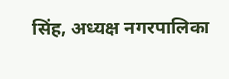सिंह, अध्यक्ष नगरपालिका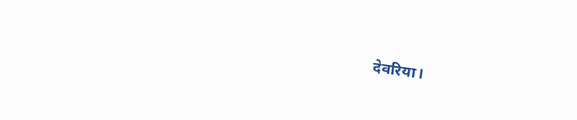देवरिया।